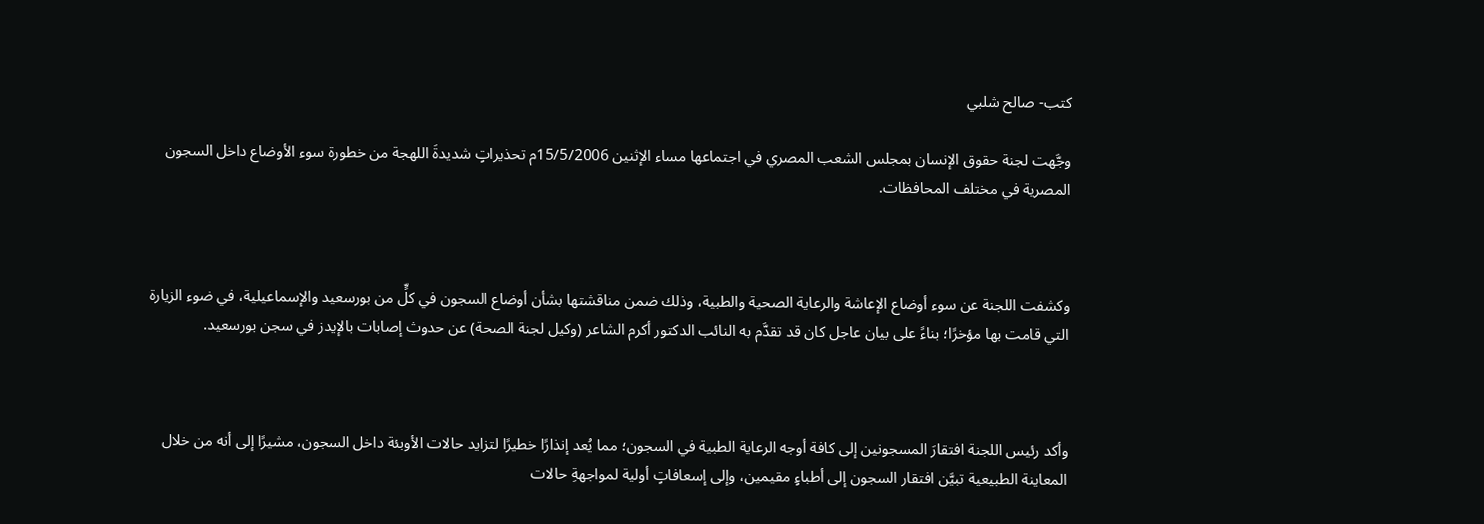كتب- صالح شلبي

وجَّهت لجنة حقوق الإنسان بمجلس الشعب المصري في اجتماعها مساء الإثنين 15/5/2006م تحذيراتٍ شديدةَ اللهجة من خطورة سوء الأوضاع داخل السجون المصرية في مختلف المحافظات.



وكشفت اللجنة عن سوء أوضاع الإعاشة والرعاية الصحية والطبية، وذلك ضمن مناقشتها بشأن أوضاع السجون في كلٍّ من بورسعيد والإسماعيلية، في ضوء الزيارة التي قامت بها مؤخرًا؛ بناءً على بيان عاجل كان قد تقدَّم به النائب الدكتور أكرم الشاعر (وكيل لجنة الصحة) عن حدوث إصابات بالإيدز في سجن بورسعيد.



وأكد رئيس اللجنة افتقارَ المسجونين إلى كافة أوجه الرعاية الطبية في السجون؛ مما يُعد إنذارًا خطيرًا لتزايد حالات الأوبئة داخل السجون، مشيرًا إلى أنه من خلال المعاينة الطبيعية تبيَّن افتقار السجون إلى أطباءٍ مقيمين، وإلى إسعافاتٍ أولية لمواجهةِ حالات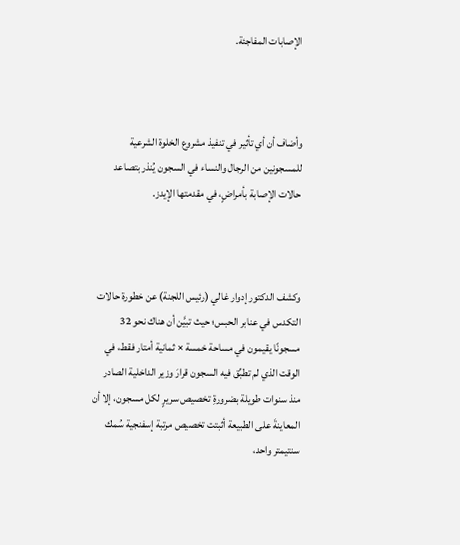الإصابات المفاجئة.



وأضاف أن أي تأثير في تنفيذ مشروع الخلوة الشرعية للمسجونين من الرجال والنساء في السجون يُنذر بتصاعد حالات الإصابة بأمراضٍ، في مقدمتها الإيدز.



وكشف الدكتور إدوار غالي (رئيس اللجنة) عن خطورة حالات التكدس في عنابر الحبس؛ حيث تبيَّن أن هناك نحو 32 مسجونًا يقيمون في مساحة خمسة × ثمانية أمتار فقط، في الوقت الذي لم تطبِّق فيه السجون قرارَ وزير الداخلية الصادر منذ سنوات طويلة بضرورةِ تخصيص سريرٍ لكل مسجون، إلا أن المعاينةَ على الطبيعة أثبتت تخصيص مرتبة إسفنجية سُمك سنتيمتر واحد،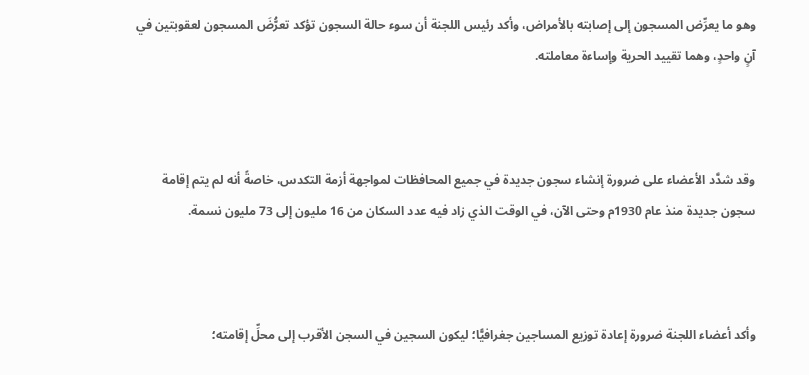وهو ما يعرِّض المسجون إلى إصابته بالأمراض، وأكد رئيس اللجنة أن سوء حالة السجون تؤكد تعرُّضَ المسجون لعقوبتين في آنٍ واحدٍ، وهما تقييد الحرية وإساءة معاملته.



وقد شدَّد الأعضاء على ضرورة إنشاء سجون جديدة في جميع المحافظات لمواجهة أزمة التكدس، خاصةً أنه لم يتم إقامة سجون جديدة منذ عام 1930م وحتى الآن، في الوقت الذي زاد فيه عدد السكان من 16 مليون إلى 73 مليون نسمة.



وأكد أعضاء اللجنة ضرورة إعادة توزيع المساجين جغرافيًّا؛ ليكون السجين في السجن الأقرب إلى محلِّ إقامته؛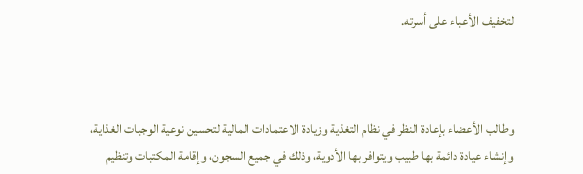لتخفيف الأعباء على أسرته.



وطالب الأعضاء بإعادة النظر في نظام التغذية وزيادة الاعتمادات المالية لتحسين نوعية الوجبات الغذاية، وإنشاء عيادة دائمة بها طبيب ويتوافر بها الأدوية، وذلك في جميع السجون، وإقامة المكتبات وتنظيم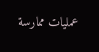عمليات ممارسة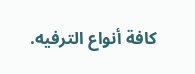كافة أنواع الترفيه.